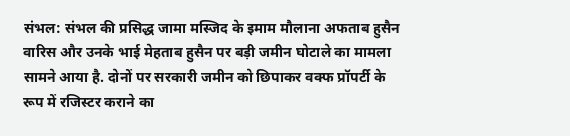संभल: संभल की प्रसिद्ध जामा मस्जिद के इमाम मौलाना अफताब हुसैन वारिस और उनके भाई मेहताब हुसैन पर बड़ी जमीन घोटाले का मामला सामने आया है. दोनों पर सरकारी जमीन को छिपाकर वक्फ प्रॉपर्टी के रूप में रजिस्टर कराने का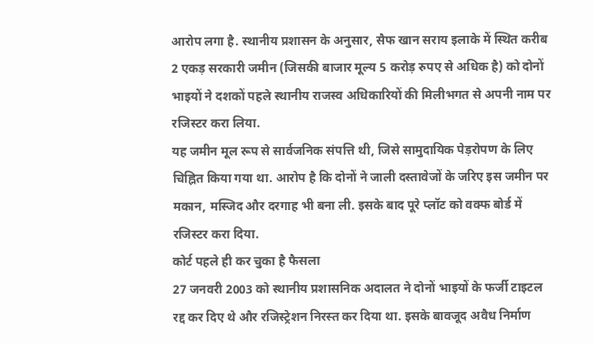आरोप लगा है. स्थानीय प्रशासन के अनुसार, सैफ खान सराय इलाके में स्थित करीब 2 एकड़ सरकारी जमीन (जिसकी बाजार मूल्य 5 करोड़ रुपए से अधिक है) को दोनों भाइयों ने दशकों पहले स्थानीय राजस्व अधिकारियों की मिलीभगत से अपनी नाम पर रजिस्टर करा लिया.
यह जमीन मूल रूप से सार्वजनिक संपत्ति थी, जिसे सामुदायिक पेड़रोपण के लिए चिह्नित किया गया था. आरोप है कि दोनों ने जाली दस्तावेजों के जरिए इस जमीन पर मकान, मस्जिद और दरगाह भी बना ली. इसके बाद पूरे प्लॉट को वक्फ बोर्ड में रजिस्टर करा दिया.
कोर्ट पहले ही कर चुका है फैसला
27 जनवरी 2003 को स्थानीय प्रशासनिक अदालत ने दोनों भाइयों के फर्जी टाइटल रद्द कर दिए थे और रजिस्ट्रेशन निरस्त कर दिया था. इसके बावजूद अवैध निर्माण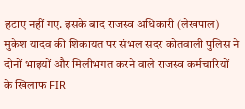हटाए नहीं गए. इसके बाद राजस्व अधिकारी (लेखपाल) मुकेश यादव की शिकायत पर संभल सदर कोतवाली पुलिस ने दोनों भाइयों और मिलीभगत करने वाले राजस्व कर्मचारियों के खिलाफ FIR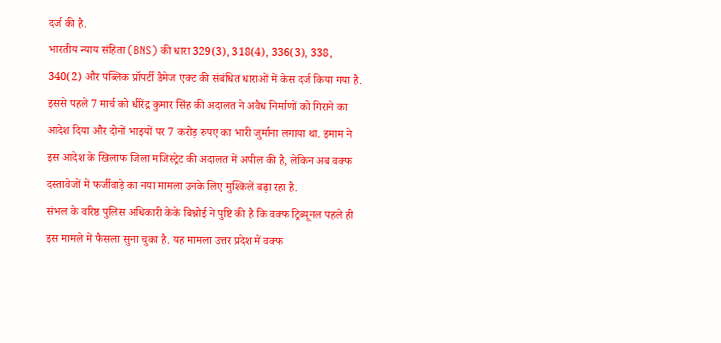दर्ज की है.
भारतीय न्याय संहिता (BNS) की धारा 329(3), 318(4), 336(3), 338, 340(2) और पब्लिक प्रॉपर्टी डैमेज एक्ट की संबंधित धाराओं में केस दर्ज किया गया है. इससे पहले 7 मार्च को धीरेंद्र कुमार सिंह की अदालत ने अवैध निर्माणों को गिराने का आदेश दिया और दोनों भाइयों पर 7 करोड़ रुपए का भारी जुर्माना लगाया था. इमाम ने इस आदेश के खिलाफ जिला मजिस्ट्रेट की अदालत में अपील की है, लेकिन अब वक्फ दस्तावेजों में फर्जीवाड़े का नया मामला उनके लिए मुश्किलें बढ़ा रहा है.
संभल के वरिष्ठ पुलिस अधिकारी केके बिश्नोई ने पुष्टि की है कि वक्फ ट्रिब्यूनल पहले ही इस मामले में फैसला सुना चुका है. यह मामला उत्तर प्रदेश में वक्फ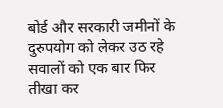बोर्ड और सरकारी जमीनों के दुरुपयोग को लेकर उठ रहे सवालों को एक बार फिर तीखा कर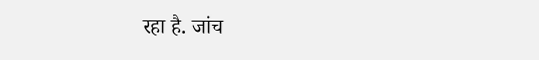रहा है. जांच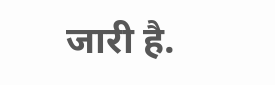जारी है.